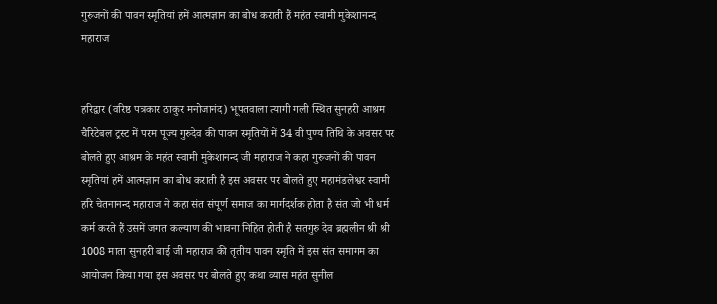गुरुजनों की पावन स्मृतियां हमें आत्मज्ञान का बोध कराती हैं महंत स्वामी मुकेशानन्द महाराज


हरिद्वार (वरिष्ठ पत्रकार ठाकुर मनोजानंद) भूपतवाला त्यागी गली स्थित सुनहरी आश्रम चैरिटेबल ट्रस्ट में परम पूज्य गुरुदेव की पावन स्मृतियों में 34 वी पुण्य तिथि के अवसर पर बोलते हुए आश्रम के महंत स्वामी मुकेशानन्द जी महाराज ने कहा गुरुजनों की पावन स्मृतियां हमें आत्मज्ञान का बोध कराती है इस अवसर पर बोलते हुए महामंडलेश्वर स्वामी हरि चेतनानन्द महाराज ने कहा संत संपूर्ण समाज का मार्गदर्शक होता है संत जो भी धर्म कर्म करते हैं उसमें जगत कल्याण की भावना निहित होती है सतगुरु देव ब्रह्मलीन श्री श्री 1008 माता सुनहरी बाई जी महाराज की तृतीय पावन स्मृति में इस संत समागम का आयोजन किया गया इस अवसर पर बोलते हुए कथा व्यास महंत सुनील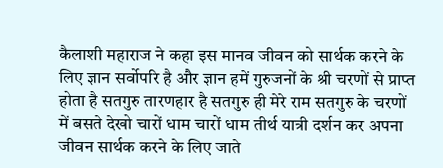कैलाशी महाराज ने कहा इस मानव जीवन को सार्थक करने के लिए ज्ञान सर्वोपरि है और ज्ञान हमें गुरुजनों के श्री चरणों से प्राप्त होता है सतगुरु तारणहार है सतगुरु ही मेरे राम सतगुरु के चरणों में बसते देखो चारों धाम चारों धाम तीर्थ यात्री दर्शन कर अपना जीवन सार्थक करने के लिए जाते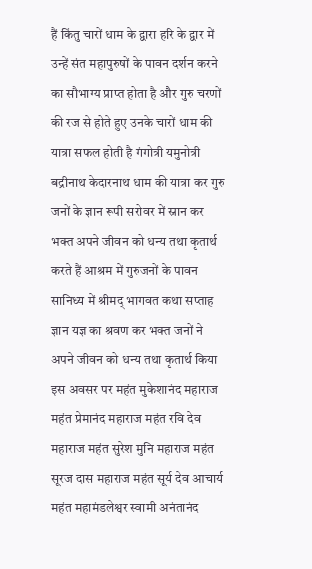हैं किंतु चारों धाम के द्वारा हरि के द्वार में उन्हें संत महापुरुषों के पावन दर्शन करने का सौभाग्य प्राप्त होता है और गुरु चरणों की रज से होते हुए उनके चारों धाम की यात्रा सफल होती है गंगोत्री यमुनोत्री बद्रीनाथ केदारनाथ धाम की यात्रा कर गुरु जनों के ज्ञान रूपी सरोवर में स्नान कर भक्त अपने जीवन को धन्य तथा कृतार्थ करते हैं आश्रम में गुरुजनों के पावन सानिध्य में श्रीमद् भागवत कथा सप्ताह ज्ञान यज्ञ का श्रवण कर भक्त जनों ने अपने जीवन को धन्य तथा कृतार्थ किया इस अवसर पर महंत मुकेशानंद महाराज महंत प्रेमानंद महाराज महंत रवि देव महाराज महंत सुरेश मुनि महाराज महंत सूरज दास महाराज महंत सूर्य देव आचार्य महंत महामंडलेश्वर स्वामी अनंतानंद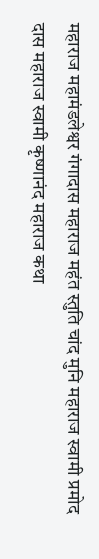महाराज महामंडलेश्वर गंगादास महाराज महंत स्तुति चांद मुनि महाराज स्वामी प्रमोद दास महाराज स्वामी कृष्णानंद महाराज कथा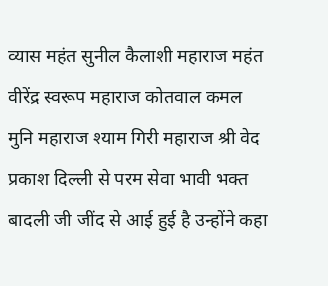व्यास महंत सुनील कैलाशी महाराज महंत वीरेंद्र स्वरूप महाराज कोतवाल कमल मुनि महाराज श्याम गिरी महाराज श्री वेद प्रकाश दिल्ली से परम सेवा भावी भक्त बादली जी जींद से आई हुई है उन्होंने कहा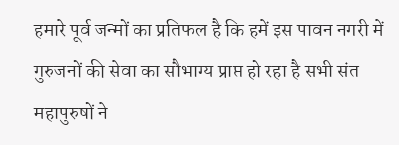हमारे पूर्व जन्मों का प्रतिफल है कि हमें इस पावन नगरी में गुरुजनों की सेवा का सौभाग्य प्राप्त हो रहा है सभी संत महापुरुषों ने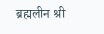ब्रह्मलीन श्री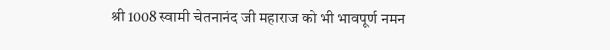श्री 1008 स्वामी चेतनानंद जी महाराज को भी भावपूर्ण नमन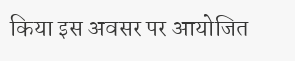किया इस अवसर पर आयोजित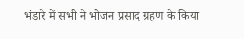भंडारे में सभी ने भोजन प्रसाद ग्रहण के किया